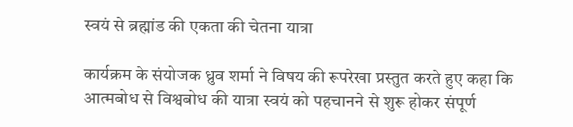स्वयं से ब्रह्मांड की एकता की चेतना यात्रा

कार्यक्रम के संयोजक ध्रुव शर्मा ने विषय की रूपरेखा प्रस्तुत करते हुए कहा कि आत्मबोध से विश्वबोध की यात्रा स्वयं को पहचानने से शुरू होकर संपूर्ण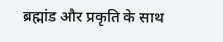ब्रह्मांड और प्रकृति के साथ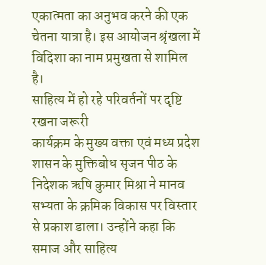एकात्मता का अनुभव करने की एक चेतना यात्रा है। इस आयोजन श्रृंखला में विदिशा का नाम प्रमुखता से शामिल है।
साहित्य में हो रहे परिवर्तनों पर दृष्टि रखना जरूरी
कार्यक्रम के मुख्य वक्ता एवं मध्य प्रदेश शासन के मुक्तिबोध सृजन पीठ के निदेशक ऋषि कुमार मिश्रा ने मानव सभ्यता के क्रमिक विकास पर विस्तार से प्रकाश डाला। उन्होंने कहा कि समाज और साहित्य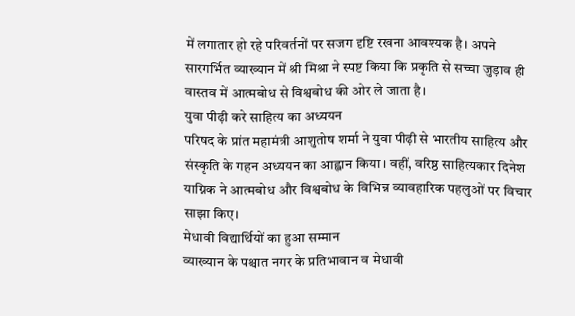में लगातार हो रहे परिवर्तनों पर सजग दृष्टि रखना आवश्यक है। अपने सारगर्भित व्याख्यान में श्री मिश्रा ने स्पष्ट किया कि प्रकृति से सच्चा जुड़ाव ही वास्तव में आत्मबोध से विश्वबोध की ओर ले जाता है।
युवा पीढ़ी करे साहित्य का अध्ययन
परिषद के प्रांत महामंत्री आशुतोष शर्मा ने युवा पीढ़ी से भारतीय साहित्य और संस्कृति के गहन अध्ययन का आह्वान किया। वहीं, वरिष्ठ साहित्यकार दिनेश याग्निक ने आत्मबोध और विश्वबोध के विभिन्न व्यावहारिक पहलुओं पर विचार साझा किए।
मेधावी विद्यार्थियों का हुआ सम्मान
व्याख्यान के पश्चात नगर के प्रतिभावान व मेधावी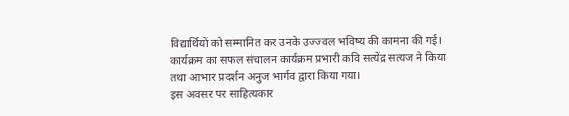विद्यार्थियों को सम्मानित कर उनके उज्ज्वल भविष्य की कामना की गई।
कार्यक्रम का सफल संचालन कार्यक्रम प्रभारी कवि सत्येंद्र सत्यज ने किया तथा आभार प्रदर्शन अनुज भार्गव द्वारा किया गया।
इस अवसर पर साहित्यकार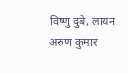विष्णु दुबे, लायन अरुण कुमार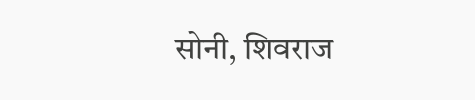सोनी, शिवराज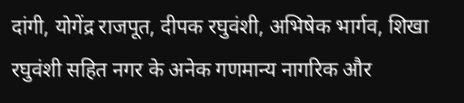दांगी, योगेंद्र राजपूत, दीपक रघुवंशी, अभिषेक भार्गव, शिखा रघुवंशी सहित नगर के अनेक गणमान्य नागरिक और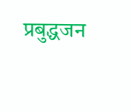प्रबुद्धजन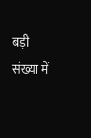बड़ी संख्या में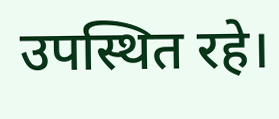उपस्थित रहे।